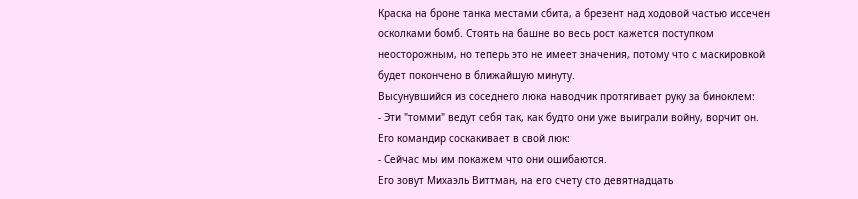Краска на броне танка местами сбита, а брезент над ходовой частью иссечен осколками бомб. Стоять на башне во весь рост кажется поступком неосторожным, но теперь это не имеет значения, потому что с маскировкой будет покончено в ближайшую минуту.
Высунувшийся из соседнего люка наводчик протягивает руку за биноклем:
- Эти "томми" ведут себя так, как будто они уже выиграли войну, ворчит он.
Его командир соскакивает в свой люк:
- Сейчас мы им покажем что они ошибаются.
Его зовут Михаэль Виттман, на его счету сто девятнадцать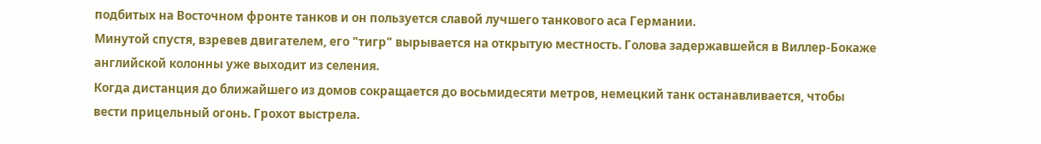подбитых на Восточном фронте танков и он пользуется славой лучшего танкового аса Германии.
Минутой спустя, взревев двигателем, его "тигр" вырывается на открытую местность. Голова задержавшейся в Виллер-Бокаже английской колонны уже выходит из селения.
Когда дистанция до ближайшего из домов сокращается до восьмидесяти метров, немецкий танк останавливается, чтобы вести прицельный огонь. Грохот выстрела.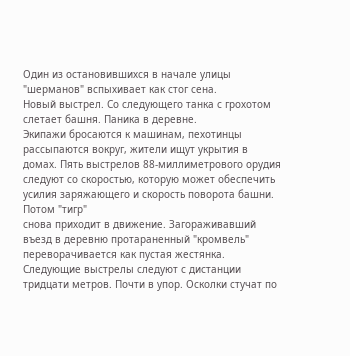Один из остановившихся в начале улицы "шерманов" вспыхивает как стог сена.
Hовый выстрел. Со следующего танка с грохотом слетает башня. Паника в деревне.
Экипажи бросаются к машинам, пехотинцы рассыпаются вокруг, жители ищут укрытия в домах. Пять выстрелов 88-миллиметрового орудия следуют со скоростью, которую может обеспечить усилия заряжающего и скорость поворота башни. Потом "тигр"
снова приходит в движение. Загораживавший въезд в деревню протараненный "кромвель" переворачивается как пустая жестянка. Следующие выстрелы следуют с дистанции тридцати метров. Почти в упор. Осколки стучат по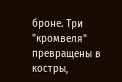броне. Три "кромвеля" превращены в костры,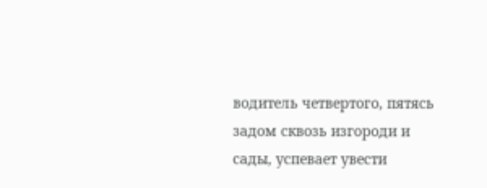водитель четвертого, пятясь задом сквозь изгороди и сады, успевает увести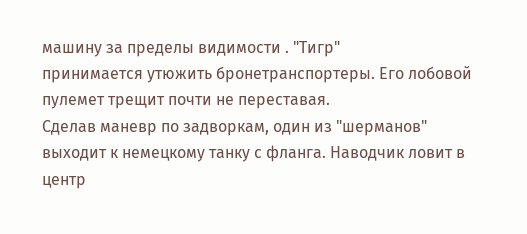машину за пределы видимости . "Тигр"
принимается утюжить бронетранспортеры. Его лобовой пулемет трещит почти не переставая.
Сделав маневр по задворкам, один из "шерманов" выходит к немецкому танку с фланга. Hаводчик ловит в центр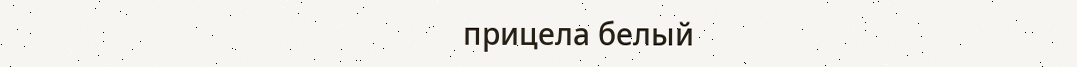прицела белый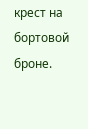крест на бортовой броне.